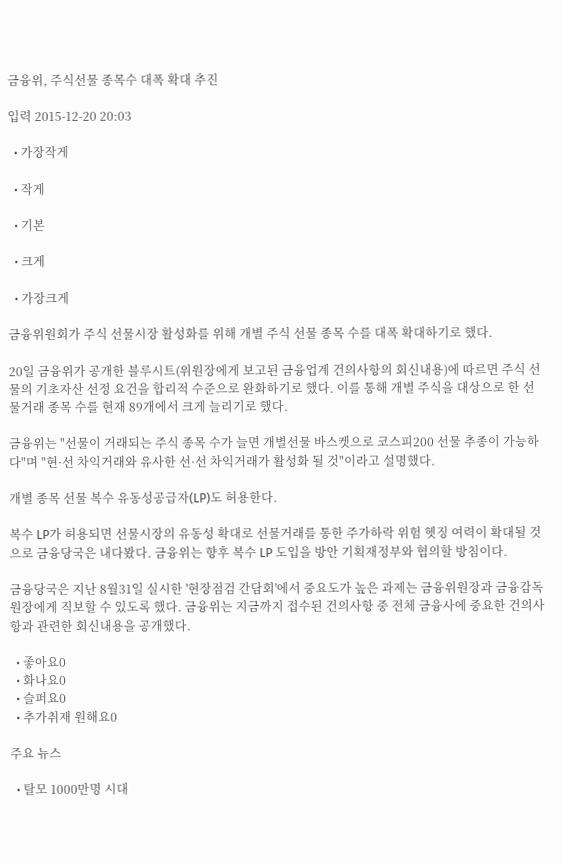금융위, 주식선물 종목수 대폭 확대 추진

입력 2015-12-20 20:03

  • 가장작게

  • 작게

  • 기본

  • 크게

  • 가장크게

금융위원회가 주식 선물시장 활성화를 위해 개별 주식 선물 종목 수를 대폭 확대하기로 했다.

20일 금융위가 공개한 블루시트(위원장에게 보고된 금융업계 건의사항의 회신내용)에 따르면 주식 선물의 기초자산 선정 요건을 합리적 수준으로 완화하기로 했다. 이를 통해 개별 주식을 대상으로 한 선물거래 종목 수를 현재 89개에서 크게 늘리기로 했다.

금융위는 "선물이 거래되는 주식 종목 수가 늘면 개별선물 바스켓으로 코스피200 선물 추종이 가능하다"며 "현·선 차익거래와 유사한 선·선 차익거래가 활성화 될 것"이라고 설명했다.

개별 종목 선물 복수 유동성공급자(LP)도 허용한다.

복수 LP가 허용되면 선물시장의 유동성 확대로 선물거래를 통한 주가하락 위험 헷징 여력이 확대될 것으로 금융당국은 내다봤다. 금융위는 향후 복수 LP 도입을 방안 기획재정부와 협의할 방침이다.

금융당국은 지난 8월31일 실시한 '현장점검 간담회'에서 중요도가 높은 과제는 금융위원장과 금융감독원장에게 직보할 수 있도록 했다. 금융위는 지금까지 접수된 건의사항 중 전체 금융사에 중요한 건의사항과 관련한 회신내용을 공개했다.

  • 좋아요0
  • 화나요0
  • 슬퍼요0
  • 추가취재 원해요0

주요 뉴스

  • 탈모 1000만명 시대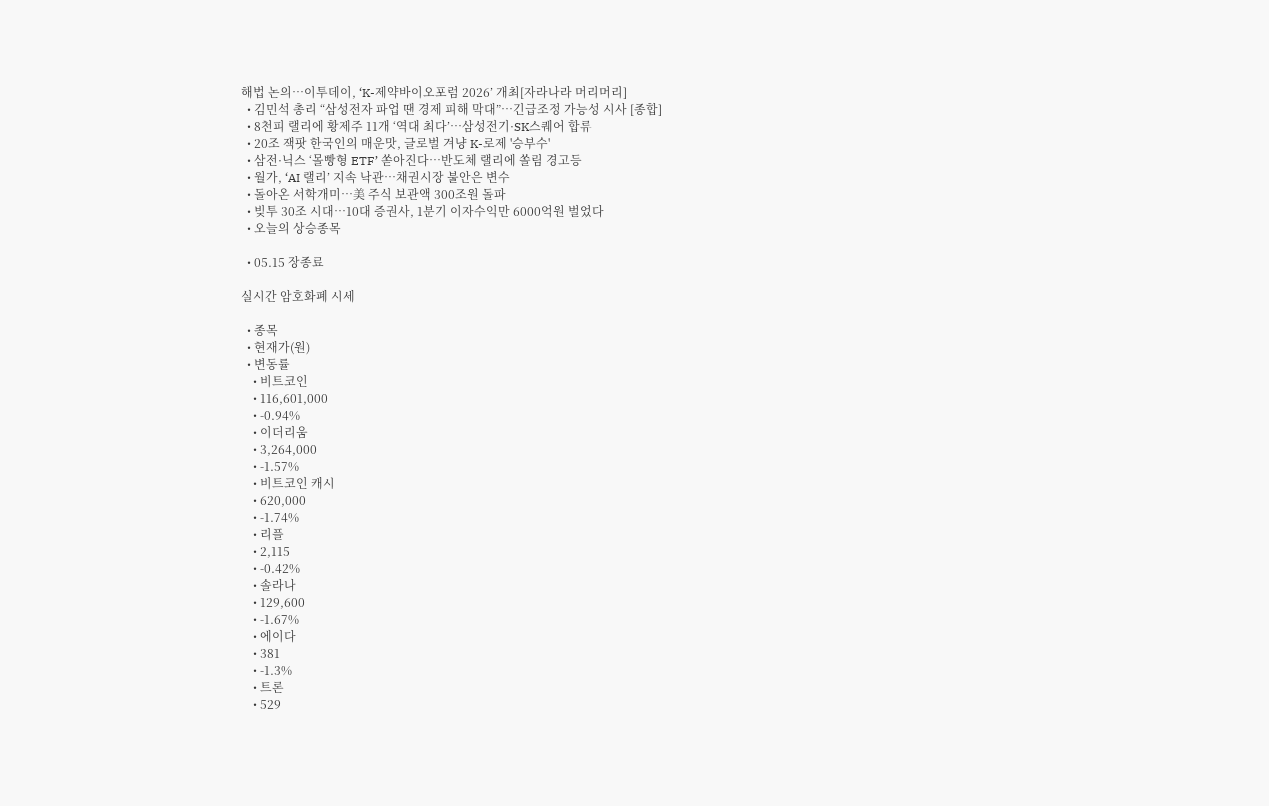해법 논의…이투데이, ‘K-제약바이오포럼 2026’ 개최[자라나라 머리머리]
  • 김민석 총리 “삼성전자 파업 땐 경제 피해 막대”…긴급조정 가능성 시사 [종합]
  • 8천피 랠리에 황제주 11개 ‘역대 최다’…삼성전기·SK스퀘어 합류
  • 20조 잭팟 한국인의 매운맛, 글로벌 겨냥 K-로제 '승부수'
  • 삼전·닉스 ‘몰빵형 ETF’ 쏟아진다…반도체 랠리에 쏠림 경고등
  • 월가, ‘AI 랠리’ 지속 낙관…채권시장 불안은 변수
  • 돌아온 서학개미…美 주식 보관액 300조원 돌파
  • 빚투 30조 시대…10대 증권사, 1분기 이자수익만 6000억원 벌었다
  • 오늘의 상승종목

  • 05.15 장종료

실시간 암호화폐 시세

  • 종목
  • 현재가(원)
  • 변동률
    • 비트코인
    • 116,601,000
    • -0.94%
    • 이더리움
    • 3,264,000
    • -1.57%
    • 비트코인 캐시
    • 620,000
    • -1.74%
    • 리플
    • 2,115
    • -0.42%
    • 솔라나
    • 129,600
    • -1.67%
    • 에이다
    • 381
    • -1.3%
    • 트론
    • 529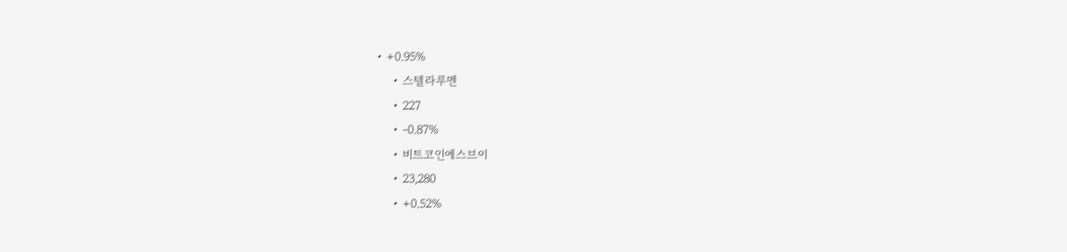• +0.95%
    • 스텔라루멘
    • 227
    • -0.87%
    • 비트코인에스브이
    • 23,280
    • +0.52%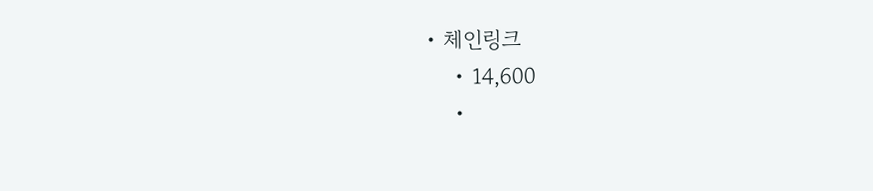• 체인링크
    • 14,600
    •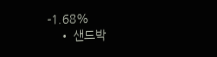-1.68%
    • 샌드박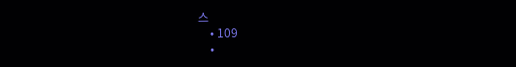스
    • 109
    •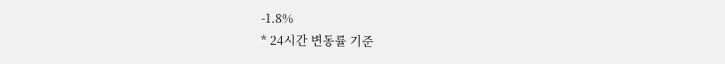-1.8%
* 24시간 변동률 기준